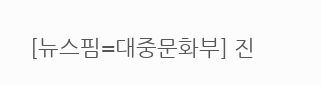[뉴스핌=대중문화부] 진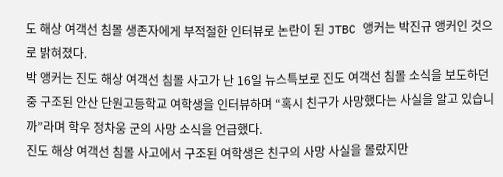도 해상 여객선 침몰 생존자에게 부적절한 인터뷰로 논란이 된 JTBC 앵커는 박진규 앵커인 것으로 밝혀졌다.
박 앵커는 진도 해상 여객선 침몰 사고가 난 16일 뉴스특보로 진도 여객선 침몰 소식을 보도하던 중 구조된 안산 단원고등학교 여학생을 인터뷰하며 “혹시 친구가 사망했다는 사실을 알고 있습니까”라며 학우 정차웅 군의 사망 소식을 언급했다.
진도 해상 여객선 침몰 사고에서 구조된 여학생은 친구의 사망 사실을 몰랐지만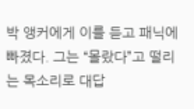박 앵커에게 이를 듣고 패닉에 빠졌다. 그는 “몰랐다”고 떨리는 목소리로 대답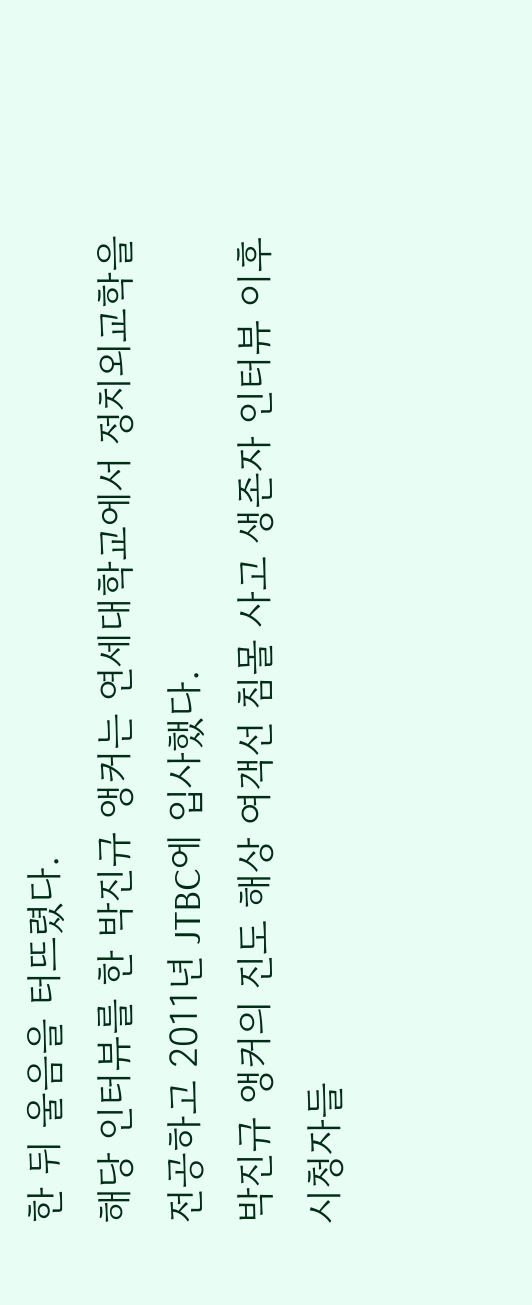한 뒤 울음을 터뜨렸다.
해당 인터뷰를 한 박진규 앵커는 연세대학교에서 정치외교학을 전공하고 2011년 JTBC에 입사했다.
박진규 앵커의 진도 해상 여객선 침몰 사고 생존자 인터뷰 이후 시청자들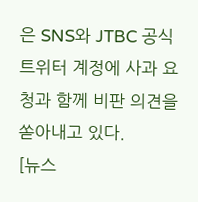은 SNS와 JTBC 공식 트위터 계정에 사과 요청과 함께 비판 의견을 쏟아내고 있다.
[뉴스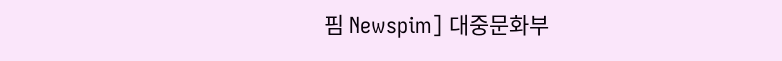핌 Newspim] 대중문화부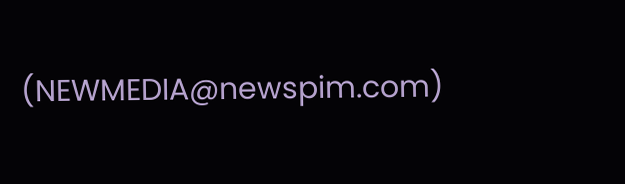(NEWMEDIA@newspim.com)